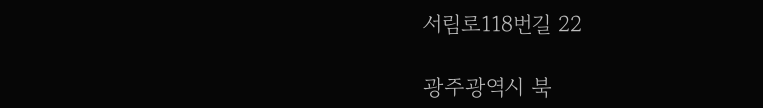서림로118번길 22

광주광역시 북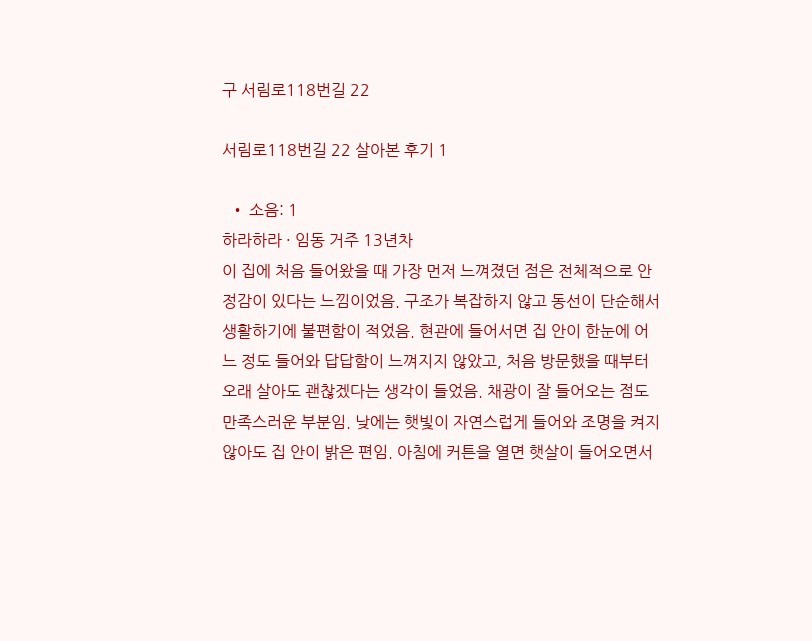구 서림로118번길 22

서림로118번길 22 살아본 후기 1

  • 소음: 1
하라하라 · 임동 거주 13년차
이 집에 처음 들어왔을 때 가장 먼저 느껴졌던 점은 전체적으로 안정감이 있다는 느낌이었음. 구조가 복잡하지 않고 동선이 단순해서 생활하기에 불편함이 적었음. 현관에 들어서면 집 안이 한눈에 어느 정도 들어와 답답함이 느껴지지 않았고, 처음 방문했을 때부터 오래 살아도 괜찮겠다는 생각이 들었음. 채광이 잘 들어오는 점도 만족스러운 부분임. 낮에는 햇빛이 자연스럽게 들어와 조명을 켜지 않아도 집 안이 밝은 편임. 아침에 커튼을 열면 햇살이 들어오면서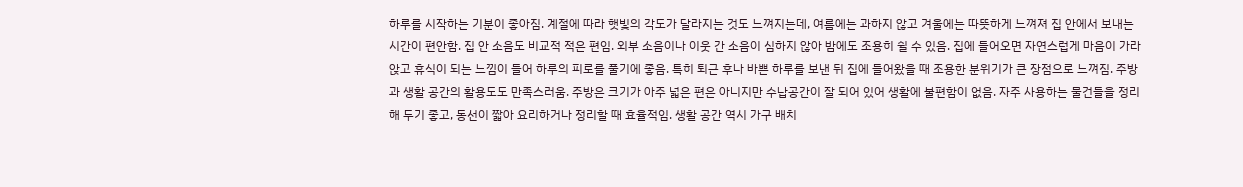하루를 시작하는 기분이 좋아짐. 계절에 따라 햇빛의 각도가 달라지는 것도 느껴지는데, 여름에는 과하지 않고 겨울에는 따뜻하게 느껴져 집 안에서 보내는 시간이 편안함. 집 안 소음도 비교적 적은 편임. 외부 소음이나 이웃 간 소음이 심하지 않아 밤에도 조용히 쉴 수 있음. 집에 들어오면 자연스럽게 마음이 가라앉고 휴식이 되는 느낌이 들어 하루의 피로를 풀기에 좋음. 특히 퇴근 후나 바쁜 하루를 보낸 뒤 집에 들어왔을 때 조용한 분위기가 큰 장점으로 느껴짐. 주방과 생활 공간의 활용도도 만족스러움. 주방은 크기가 아주 넓은 편은 아니지만 수납공간이 잘 되어 있어 생활에 불편함이 없음. 자주 사용하는 물건들을 정리해 두기 좋고, 동선이 짧아 요리하거나 정리할 때 효율적임. 생활 공간 역시 가구 배치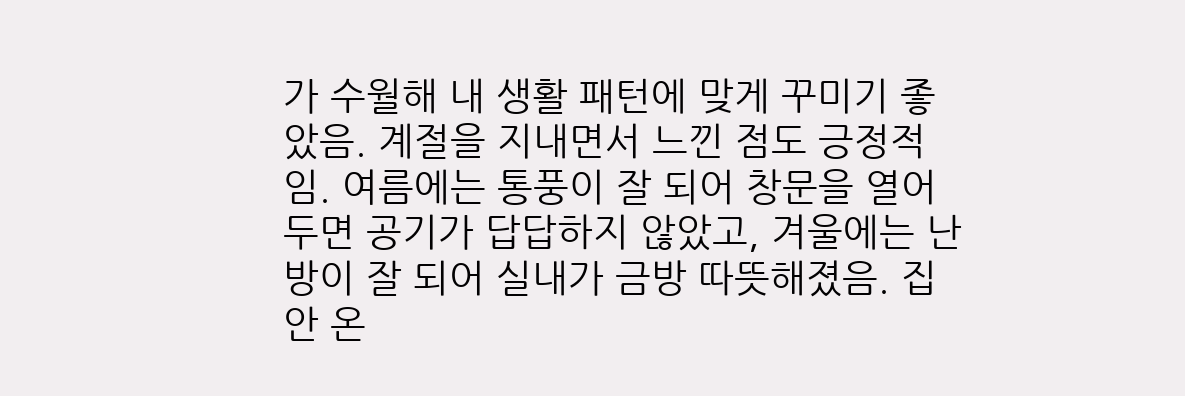가 수월해 내 생활 패턴에 맞게 꾸미기 좋았음. 계절을 지내면서 느낀 점도 긍정적임. 여름에는 통풍이 잘 되어 창문을 열어두면 공기가 답답하지 않았고, 겨울에는 난방이 잘 되어 실내가 금방 따뜻해졌음. 집 안 온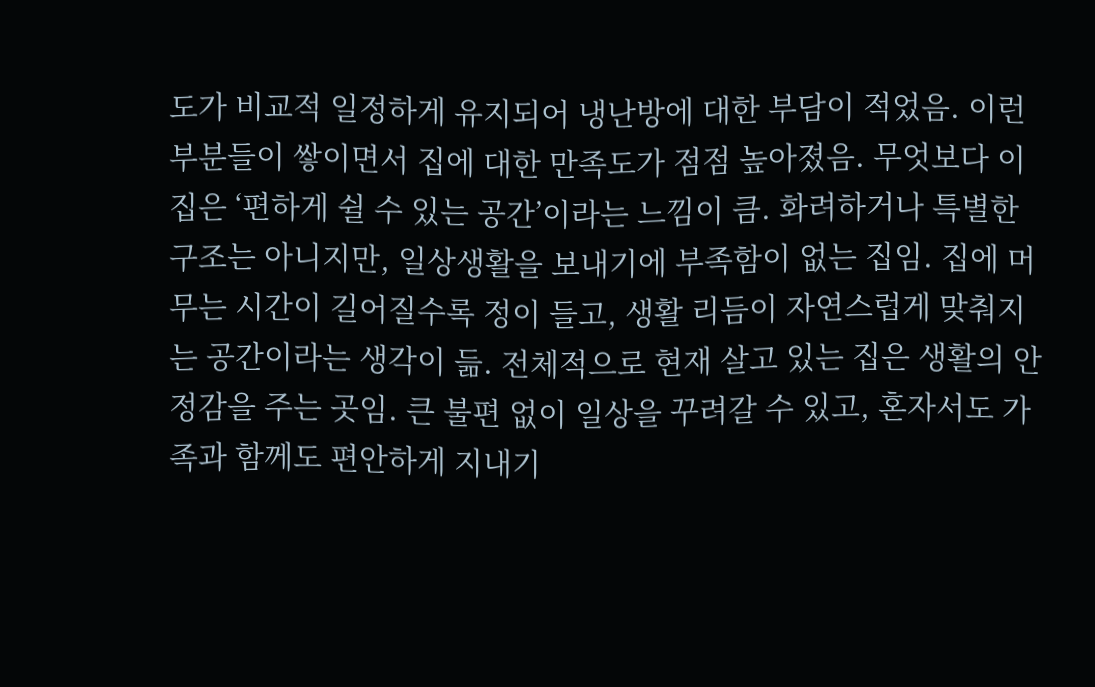도가 비교적 일정하게 유지되어 냉난방에 대한 부담이 적었음. 이런 부분들이 쌓이면서 집에 대한 만족도가 점점 높아졌음. 무엇보다 이 집은 ‘편하게 쉴 수 있는 공간’이라는 느낌이 큼. 화려하거나 특별한 구조는 아니지만, 일상생활을 보내기에 부족함이 없는 집임. 집에 머무는 시간이 길어질수록 정이 들고, 생활 리듬이 자연스럽게 맞춰지는 공간이라는 생각이 듦. 전체적으로 현재 살고 있는 집은 생활의 안정감을 주는 곳임. 큰 불편 없이 일상을 꾸려갈 수 있고, 혼자서도 가족과 함께도 편안하게 지내기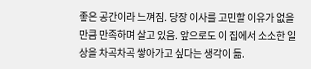좋은 공간이라 느껴짐. 당장 이사를 고민할 이유가 없을 만큼 만족하며 살고 있음. 앞으로도 이 집에서 소소한 일상을 차곡차곡 쌓아가고 싶다는 생각이 듦.